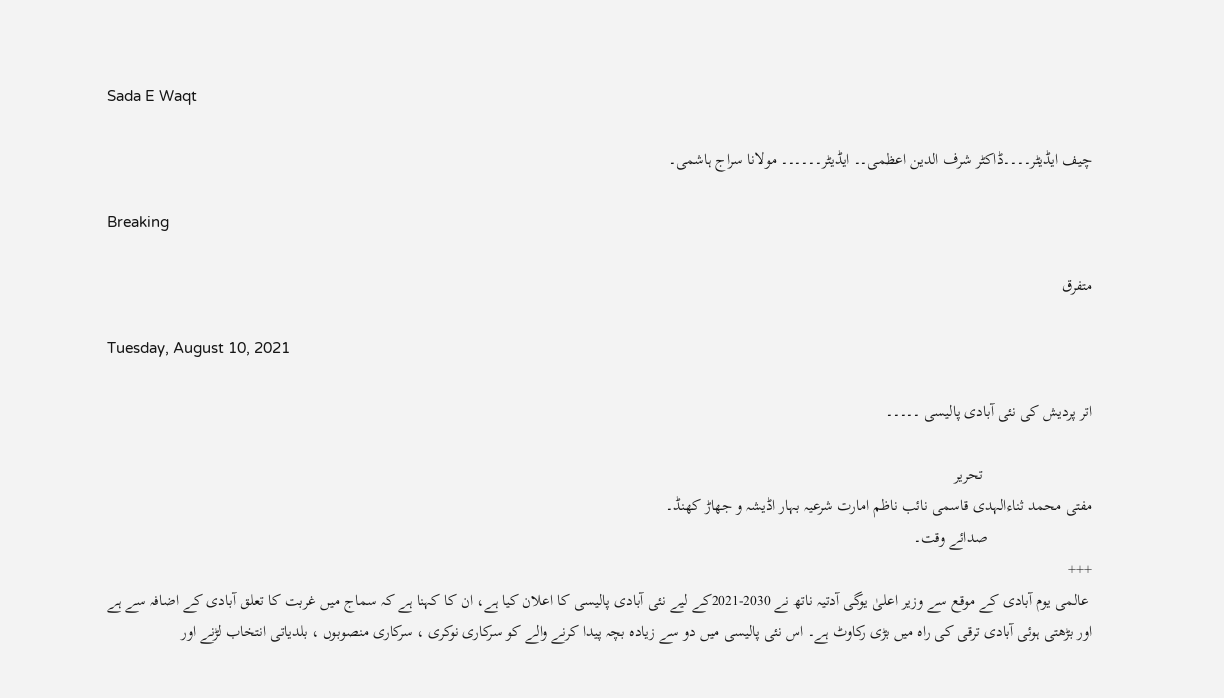Sada E Waqt

چیف ایڈیٹر۔۔۔۔ڈاکٹر شرف الدین اعظمی۔۔ ایڈیٹر۔۔۔۔۔۔ مولانا سراج ہاشمی۔

Breaking

متفرق

Tuesday, August 10, 2021

اتر پردیش کی نئی آبادی پالیسی ۔۔۔۔۔

                           تحریر
مفتی محمد ثناءالہدی قاسمی نائب ناظم امارت شرعیہ بہار اڈیشہ و جھاڑ کھنڈ۔
                          صدائے وقت۔
+++
 عالمی یوم آبادی کے موقع سے وزیر اعلیٰ یوگی آدتیہ ناتھ نے 2030-2021کے لیے نئی آبادی پالیسی کا اعلان کیا ہے، ان کا کہنا ہے کہ سماج میں غربت کا تعلق آبادی کے اضافہ سے ہے اور بڑھتی ہوئی آبادی ترقی کی راہ میں بڑی رکاوٹ ہے۔ اس نئی پالیسی میں دو سے زیادہ بچہ پیدا کرنے والے کو سرکاری نوکری ، سرکاری منصوبوں ، بلدیاتی انتخاب لڑنے اور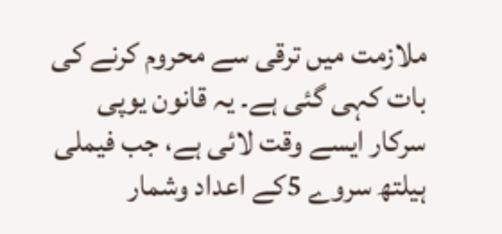ملازمت میں ترقی سے محروم کرنے کی بات کہی گئی ہے۔ یہ قانون یوپی سرکار ایسے وقت لائی ہے، جب فیملی ہیلتھ سروے 5کے اعداد وشمار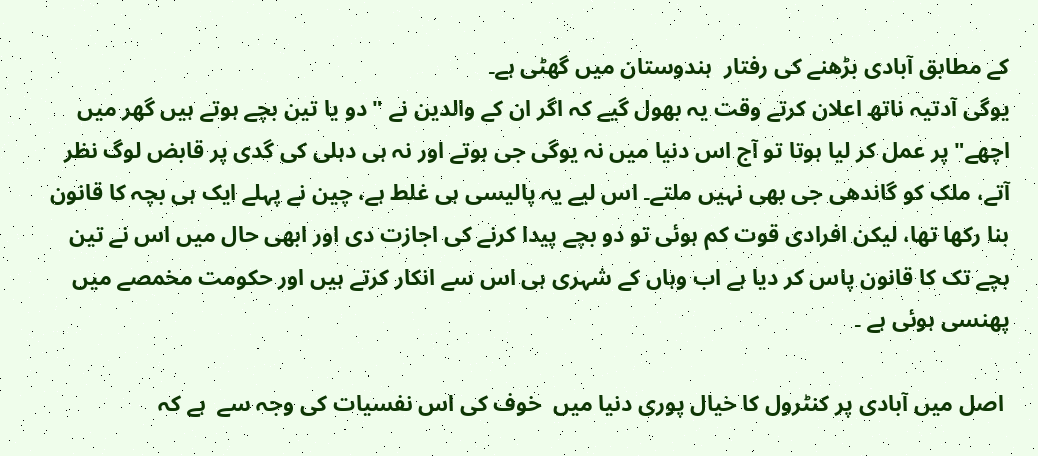کے مطابق آبادی بڑھنے کی رفتار  ہندوستان میں گھٹی ہے۔
یوگی آدتیہ ناتھ اعلان کرتے وقت یہ بھول گیے کہ اگر ان کے والدین نے "دو یا تین بچے ہوتے ہیں گھر میں اچھے" پر عمل کر لیا ہوتا تو آج اس دنیا میں نہ یوگی جی ہوتے اور نہ ہی دہلی کی گدی پر قابض لوگ نظر آتے، ملک کو گاندھی جی بھی نہیں ملتے۔ اس لیے یہ پالیسی ہی غلط ہے، چین نے پہلے ایک ہی بچہ کا قانون بنا رکھا تھا، لیکن افرادی قوت کم ہوئی تو دو بچے پیدا کرنے کی اجازت دی اور ابھی حال میں اس نے تین بچے تک کا قانون پاس کر دیا ہے اب وہاں کے شہری ہی اس سے انکار کرتے ہیں اور حکومت مخمصے میں پھنسی ہوئی ہے ۔

 اصل میں آبادی پر کنٹرول کا خیال پوری دنیا میں  خوف کی اس نفسیات کی وجہ سے  ہے کہ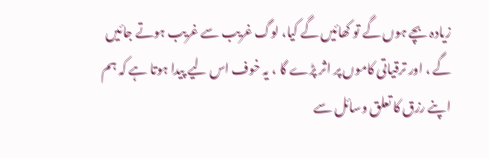زیادہ بچے ہوں گے تو کھائیں گے کیا، لوگ غریب سے غریب ہوتے جائیں گے ، اور ترقیاتی کاموں پر اثر پڑے گا ، یہ خوف اس لیے پیدا ہوتا ہے کہ ہم اپنے رزق کا تعلق وسائل سے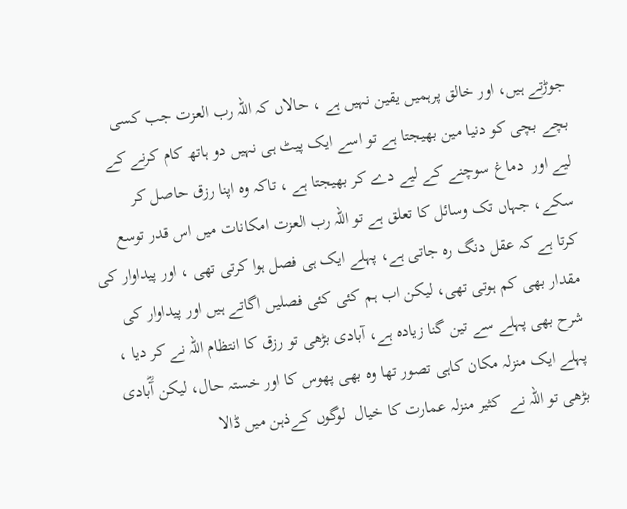جوڑتے ہیں، اور خالق پرہمیں یقین نہیں ہے ، حالاں کہ اللہ رب العزت جب کسی بچے بچی کو دنیا مین بھیجتا ہے تو اسے ایک پیٹ ہی نہیں دو ہاتھ کام کرنے کے لیے اور  دماغ سوچنے کے لیے دے کر بھیجتا ہے ، تاکہ وہ اپنا رزق حاصل کر سکے، جہاں تک وسائل کا تعلق ہے تو اللہ رب العزت امکانات میں اس قدر توسع کرتا ہے کہ عقل دنگ رہ جاتی ہے، پہلے ایک ہی فصل ہوا کرتی تھی ، اور پیداوار کی مقدار بھی کم ہوتی تھی، لیکن اب ہم کئی کئی فصلیں اگاتے ہیں اور پیداوار کی شرح بھی پہلے سے تین گنا زیادہ ہے، آبادی بڑھی تو رزق کا انتظام اللہ نے کر دیا ، پہلے ایک منزلہ مکان کاہی تصور تھا وہ بھی پھوس کا اور خستہ حال، لیکن آؓبادی بڑھی تو اللہ نے  کثیر منزلہ عمارت کا خیال  لوگوں کےذہن میں ڈالا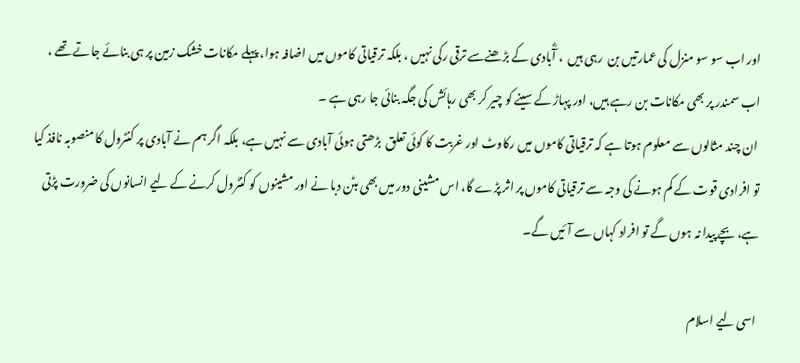اور اب سو سو منزل کی عمارتیں بن  رہی ہیں  ، آؓبادی کے بڑھنےسے ترقی رکی نہیں ، بلکہ ترقیاتی کاموں میں اضافہ ہوا، پہلے مکانات خشک زمین پر ہی بنائے جاتے تھے ، اب سمندر پر بھی مکانات بن رہے ہیں، اور پہاڑ کے سینے کو چیر کر بھی رہائش کی جگہ بنائی جا رہی ہے ۔
 ان چند مثالوں سے معلوم ہوتا ہے کہ ترقیاتی کاموں میں رکاوٹ اور غربت کا کوئی تعلق  بڑھتی ہوئی آبادی سے نہیں ہے، بلکہ اگر ہم نے آبادی پر کنٹرول کا منصوبہ نافذ کیا تو افرادی قوت کے کم ہونے کی وجہ سے ترقیاتی کاموں پر اثر پڑے گا، اس مشینی دور میں بھی بٹن دبا نے اور مشینوں کو کنٹرول کرنے کے لیے انسانوں کی ضرورت پڑتی ہے، بچے پیدا نہ ہوں گے تو افراد کہاں سے آئیں گے۔

 اسی لیے اسلام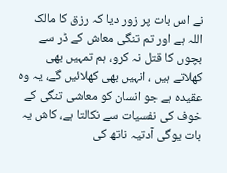نے اس بات پر زور دیا کہ رزق کا مالک اللہ ہے اور تم تنگی معاش کے ڈر سے بچوں کا قتل نہ کرو، ہم تمہیں بھی کھلاتے ہیں ، انہیں بھی کھلائیں گے، یہ وہ عقیدہ ہے جو انسان کو معاشی تنگی کے خوف کی نفسیات سے نکالتا ہے، کاش یہ بات یوگی آدتیہ ناتھ کی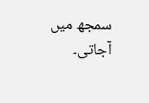سمجھ میں آجاتی۔